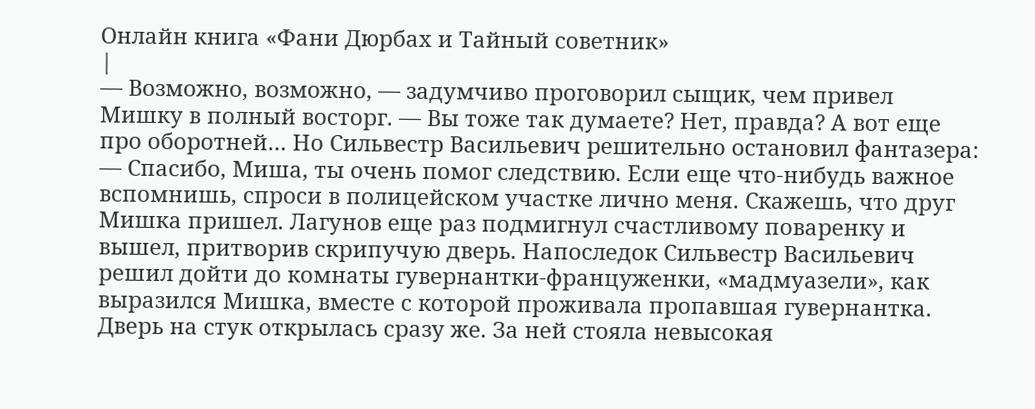Онлайн книга «Фани Дюрбах и Тайный советник»
|
— Возможно, возможно, — задумчиво проговорил сыщик, чем привел Мишку в полный восторг. — Вы тоже так думаете? Нет, правда? А вот еще про оборотней… Но Сильвестр Васильевич решительно остановил фантазера: — Спасибо, Миша, ты очень помог следствию. Если еще что-нибудь важное вспомнишь, спроси в полицейском участке лично меня. Скажешь, что друг Мишка пришел. Лагунов еще раз подмигнул счастливому поваренку и вышел, притворив скрипучую дверь. Напоследок Сильвестр Васильевич решил дойти до комнаты гувернантки-француженки, «мадмуазели», как выразился Мишка, вместе с которой проживала пропавшая гувернантка. Дверь на стук открылась сразу же. За ней стояла невысокая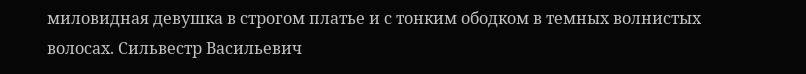миловидная девушка в строгом платье и с тонким ободком в темных волнистых волосах. Сильвестр Васильевич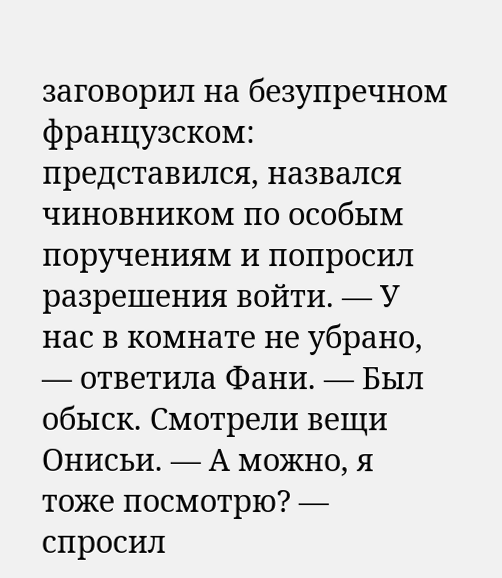заговорил на безупречном французском: представился, назвался чиновником по особым поручениям и попросил разрешения войти. — У нас в комнате не убрано, — ответила Фани. — Был обыск. Смотрели вещи Онисьи. — А можно, я тоже посмотрю? — спросил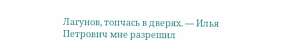Лагунов, топчась в дверях. — Илья Петрович мне разрешил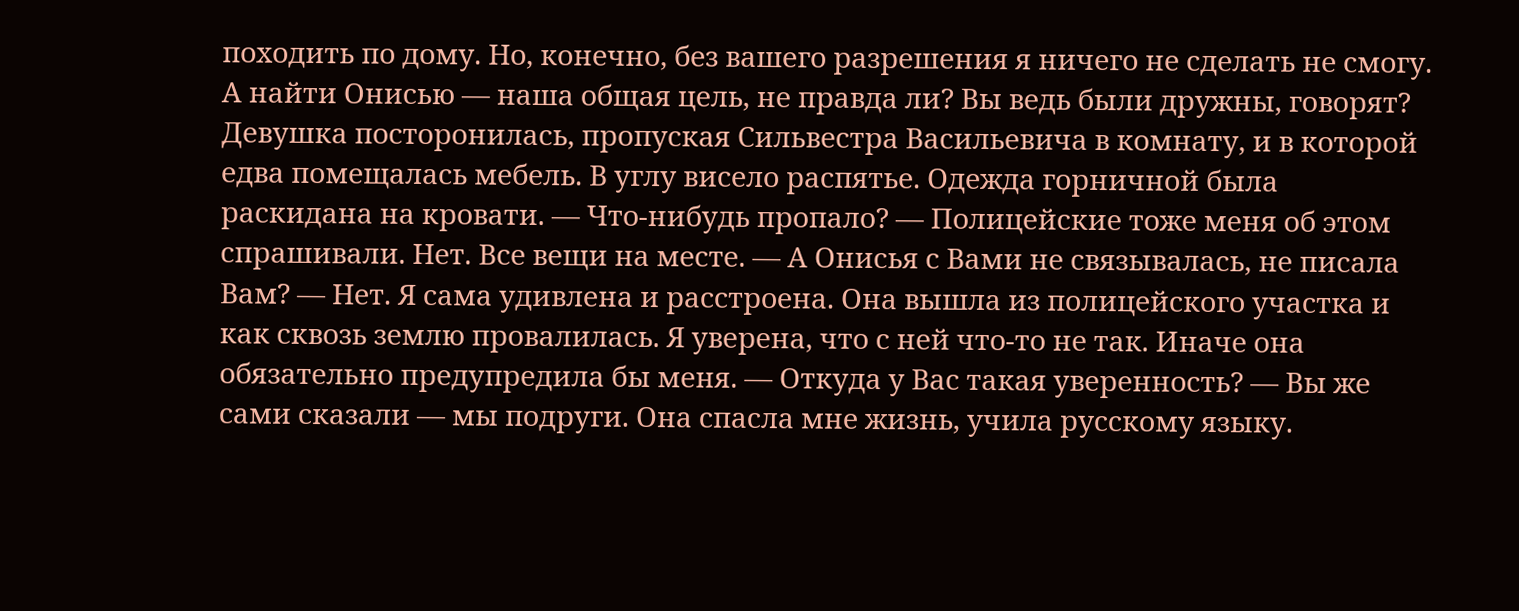походить по дому. Но, конечно, без вашего разрешения я ничего не сделать не смогу. А найти Онисью — наша общая цель, не правда ли? Вы ведь были дружны, говорят? Девушка посторонилась, пропуская Сильвестра Васильевича в комнату, и в которой едва помещалась мебель. В углу висело распятье. Одежда горничной была раскидана на кровати. — Что-нибудь пропало? — Полицейские тоже меня об этом спрашивали. Нет. Все вещи на месте. — А Онисья с Вами не связывалась, не писала Вам? — Нет. Я сама удивлена и расстроена. Она вышла из полицейского участка и как сквозь землю провалилась. Я уверена, что с ней что-то не так. Иначе она обязательно предупредила бы меня. — Откуда у Вас такая уверенность? — Вы же сами сказали — мы подруги. Она спасла мне жизнь, учила русскому языку.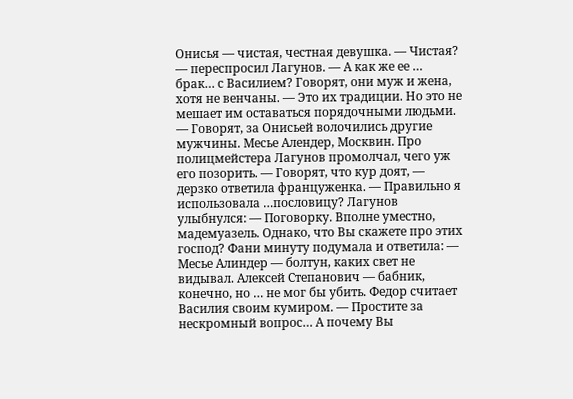Онисья — чистая, честная девушка. — Чистая? — переспросил Лагунов. — А как же ее … брак… с Василием? Говорят, они муж и жена, хотя не венчаны. — Это их традиции. Но это не мешает им оставаться порядочными людьми. — Говорят, за Онисьей волочились другие мужчины. Месье Алендер, Москвин. Про полицмейстера Лагунов промолчал, чего уж его позорить. — Говорят, что кур доят, — дерзко ответила француженка. — Правильно я использовала …пословицу? Лагунов улыбнулся: — Поговорку. Вполне уместно, мадемуазель. Однако, что Вы скажете про этих господ? Фани минуту подумала и ответила: — Месье Алиндер — болтун, каких свет не видывал. Алексей Степанович — бабник, конечно, но … не мог бы убить. Федор считает Василия своим кумиром. — Простите за нескромный вопрос… А почему Вы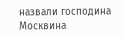назвали господина Москвина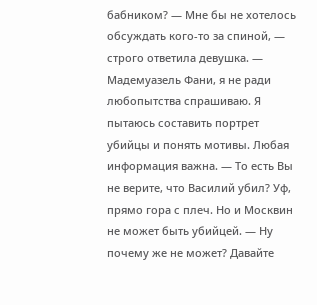бабником? — Мне бы не хотелось обсуждать кого-то за спиной, — строго ответила девушка. — Мадемуазель Фани, я не ради любопытства спрашиваю. Я пытаюсь составить портрет убийцы и понять мотивы. Любая информация важна. — То есть Вы не верите, что Василий убил? Уф, прямо гора с плеч. Но и Москвин не может быть убийцей. — Ну почему же не может? Давайте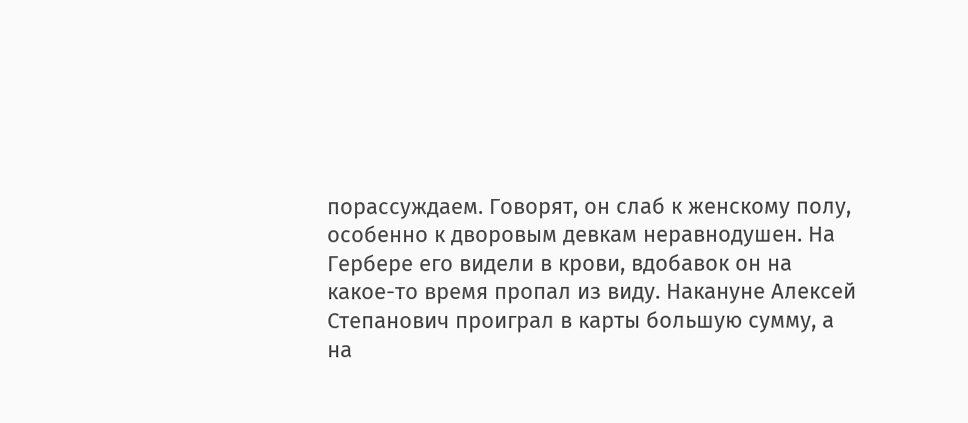порассуждаем. Говорят, он слаб к женскому полу, особенно к дворовым девкам неравнодушен. На Гербере его видели в крови, вдобавок он на какое-то время пропал из виду. Накануне Алексей Степанович проиграл в карты большую сумму, а на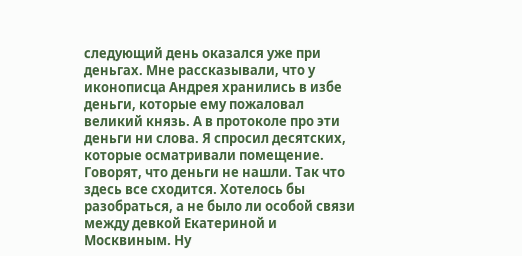следующий день оказался уже при деньгах. Мне рассказывали, что у иконописца Андрея хранились в избе деньги, которые ему пожаловал великий князь. А в протоколе про эти деньги ни слова. Я спросил десятских, которые осматривали помещение. Говорят, что деньги не нашли. Так что здесь все сходится. Хотелось бы разобраться, а не было ли особой связи между девкой Екатериной и Москвиным. Ну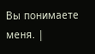Вы понимаете меня. |